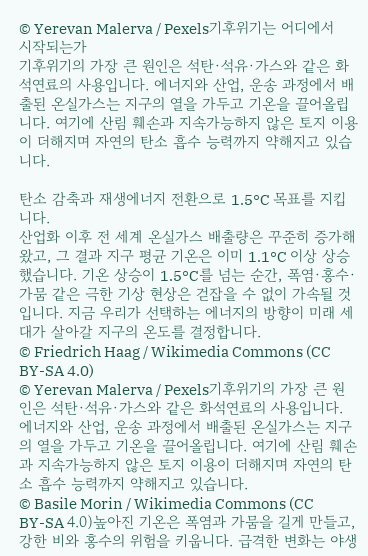© Yerevan Malerva / Pexels기후위기는 어디에서 시작되는가
기후위기의 가장 큰 원인은 석탄·석유·가스와 같은 화석연료의 사용입니다. 에너지와 산업, 운송 과정에서 배출된 온실가스는 지구의 열을 가두고 기온을 끌어올립니다. 여기에 산림 훼손과 지속가능하지 않은 토지 이용이 더해지며 자연의 탄소 흡수 능력까지 약해지고 있습니다.

탄소 감축과 재생에너지 전환으로 1.5°C 목표를 지킵니다.
산업화 이후 전 세계 온실가스 배출량은 꾸준히 증가해왔고, 그 결과 지구 평균 기온은 이미 1.1°C 이상 상승했습니다. 기온 상승이 1.5°C를 넘는 순간, 폭염·홍수·가뭄 같은 극한 기상 현상은 걷잡을 수 없이 가속될 것입니다. 지금 우리가 선택하는 에너지의 방향이 미래 세대가 살아갈 지구의 온도를 결정합니다.
© Friedrich Haag / Wikimedia Commons (CC BY-SA 4.0)
© Yerevan Malerva / Pexels기후위기의 가장 큰 원인은 석탄·석유·가스와 같은 화석연료의 사용입니다. 에너지와 산업, 운송 과정에서 배출된 온실가스는 지구의 열을 가두고 기온을 끌어올립니다. 여기에 산림 훼손과 지속가능하지 않은 토지 이용이 더해지며 자연의 탄소 흡수 능력까지 약해지고 있습니다.
© Basile Morin / Wikimedia Commons (CC BY-SA 4.0)높아진 기온은 폭염과 가뭄을 길게 만들고, 강한 비와 홍수의 위험을 키웁니다. 급격한 변화는 야생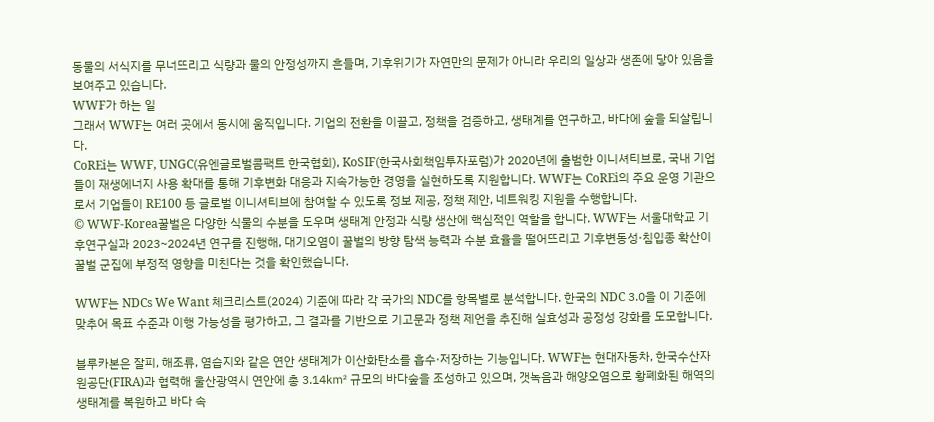동물의 서식지를 무너뜨리고 식량과 물의 안정성까지 흔들며, 기후위기가 자연만의 문제가 아니라 우리의 일상과 생존에 닿아 있음을 보여주고 있습니다.
WWF가 하는 일
그래서 WWF는 여러 곳에서 동시에 움직입니다. 기업의 전환을 이끌고, 정책을 검증하고, 생태계를 연구하고, 바다에 숲을 되살립니다.
CoREi는 WWF, UNGC(유엔글로벌콤팩트 한국협회), KoSIF(한국사회책임투자포럼)가 2020년에 출범한 이니셔티브로, 국내 기업들이 재생에너지 사용 확대를 통해 기후변화 대응과 지속가능한 경영을 실현하도록 지원합니다. WWF는 CoREi의 주요 운영 기관으로서 기업들이 RE100 등 글로벌 이니셔티브에 참여할 수 있도록 정보 제공, 정책 제안, 네트워킹 지원을 수행합니다.
© WWF-Korea꿀벌은 다양한 식물의 수분을 도우며 생태계 안정과 식량 생산에 핵심적인 역할을 합니다. WWF는 서울대학교 기후연구실과 2023~2024년 연구를 진행해, 대기오염이 꿀벌의 방향 탐색 능력과 수분 효율을 떨어뜨리고 기후변동성·침입종 확산이 꿀벌 군집에 부정적 영향을 미친다는 것을 확인했습니다.

WWF는 NDCs We Want 체크리스트(2024) 기준에 따라 각 국가의 NDC를 항목별로 분석합니다. 한국의 NDC 3.0을 이 기준에 맞추어 목표 수준과 이행 가능성을 평가하고, 그 결과를 기반으로 기고문과 정책 제언을 추진해 실효성과 공정성 강화를 도모합니다.

블루카본은 잘피, 해조류, 염습지와 같은 연안 생태계가 이산화탄소를 흡수·저장하는 기능입니다. WWF는 현대자동차, 한국수산자원공단(FIRA)과 협력해 울산광역시 연안에 총 3.14㎢ 규모의 바다숲을 조성하고 있으며, 갯녹음과 해양오염으로 황폐화된 해역의 생태계를 복원하고 바다 속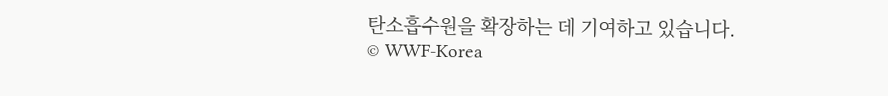탄소흡수원을 확장하는 데 기여하고 있습니다.
© WWF-Korea